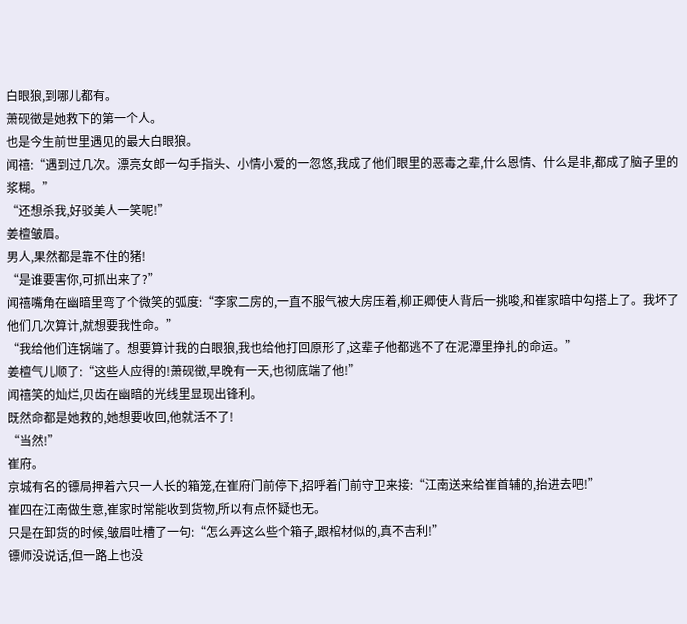白眼狼,到哪儿都有。
萧砚徵是她救下的第一个人。
也是今生前世里遇见的最大白眼狼。
闻禧:“遇到过几次。漂亮女郎一勾手指头、小情小爱的一忽悠,我成了他们眼里的恶毒之辈,什么恩情、什么是非,都成了脑子里的浆糊。”
“还想杀我,好驳美人一笑呢!”
姜檀皱眉。
男人,果然都是靠不住的猪!
“是谁要害你,可抓出来了?”
闻禧嘴角在幽暗里弯了个微笑的弧度:“李家二房的,一直不服气被大房压着,柳正卿使人背后一挑唆,和崔家暗中勾搭上了。我坏了他们几次算计,就想要我性命。”
“我给他们连锅端了。想要算计我的白眼狼,我也给他打回原形了,这辈子他都逃不了在泥潭里挣扎的命运。”
姜檀气儿顺了:“这些人应得的!萧砚徵,早晚有一天,也彻底端了他!”
闻禧笑的灿烂,贝齿在幽暗的光线里显现出锋利。
既然命都是她救的,她想要收回,他就活不了!
“当然!”
崔府。
京城有名的镖局押着六只一人长的箱笼,在崔府门前停下,招呼着门前守卫来接:“江南送来给崔首辅的,抬进去吧!”
崔四在江南做生意,崔家时常能收到货物,所以有点怀疑也无。
只是在卸货的时候,皱眉吐槽了一句:“怎么弄这么些个箱子,跟棺材似的,真不吉利!”
镖师没说话,但一路上也没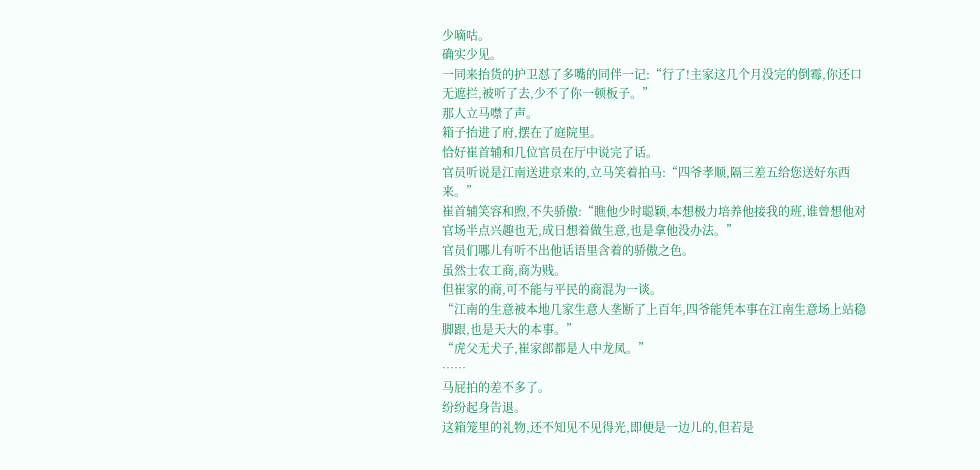少嘀咕。
确实少见。
一同来抬货的护卫怼了多嘴的同伴一记:“行了!主家这几个月没完的倒霉,你还口无遮拦,被听了去,少不了你一顿板子。”
那人立马噤了声。
箱子抬进了府,摆在了庭院里。
恰好崔首辅和几位官员在厅中说完了话。
官员听说是江南送进京来的,立马笑着拍马:“四爷孝顺,隔三差五给您送好东西来。”
崔首辅笑容和煦,不失骄傲:“瞧他少时聪颖,本想极力培养他接我的班,谁曾想他对官场半点兴趣也无,成日想着做生意,也是拿他没办法。”
官员们哪儿有听不出他话语里含着的骄傲之色。
虽然士农工商,商为贱。
但崔家的商,可不能与平民的商混为一谈。
“江南的生意被本地几家生意人垄断了上百年,四爷能凭本事在江南生意场上站稳脚跟,也是天大的本事。”
“虎父无犬子,崔家郎都是人中龙凤。”
……
马屁拍的差不多了。
纷纷起身告退。
这箱笼里的礼物,还不知见不见得光,即便是一边儿的,但若是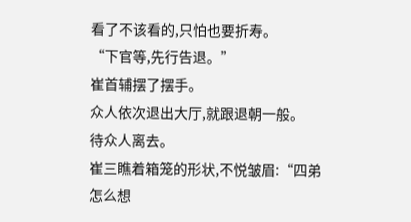看了不该看的,只怕也要折寿。
“下官等,先行告退。”
崔首辅摆了摆手。
众人依次退出大厅,就跟退朝一般。
待众人离去。
崔三瞧着箱笼的形状,不悦皱眉:“四弟怎么想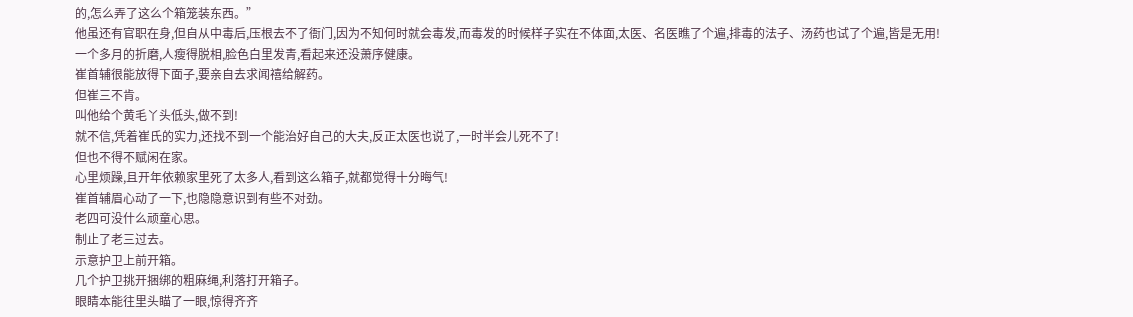的,怎么弄了这么个箱笼装东西。”
他虽还有官职在身,但自从中毒后,压根去不了衙门,因为不知何时就会毒发,而毒发的时候样子实在不体面,太医、名医瞧了个遍,排毒的法子、汤药也试了个遍,皆是无用!
一个多月的折磨,人瘦得脱相,脸色白里发青,看起来还没萧序健康。
崔首辅很能放得下面子,要亲自去求闻禧给解药。
但崔三不肯。
叫他给个黄毛丫头低头,做不到!
就不信,凭着崔氏的实力,还找不到一个能治好自己的大夫,反正太医也说了,一时半会儿死不了!
但也不得不赋闲在家。
心里烦躁,且开年依赖家里死了太多人,看到这么箱子,就都觉得十分晦气!
崔首辅眉心动了一下,也隐隐意识到有些不对劲。
老四可没什么顽童心思。
制止了老三过去。
示意护卫上前开箱。
几个护卫挑开捆绑的粗麻绳,利落打开箱子。
眼睛本能往里头瞄了一眼,惊得齐齐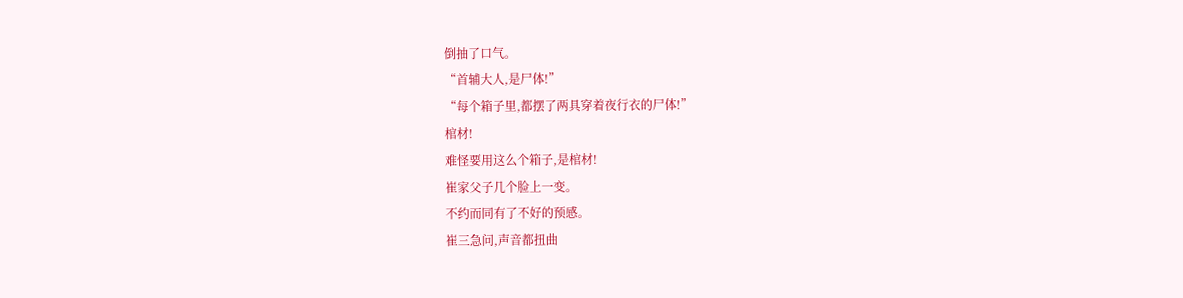倒抽了口气。
“首辅大人,是尸体!”
“每个箱子里,都摆了两具穿着夜行衣的尸体!”
棺材!
难怪要用这么个箱子,是棺材!
崔家父子几个脸上一变。
不约而同有了不好的预感。
崔三急问,声音都扭曲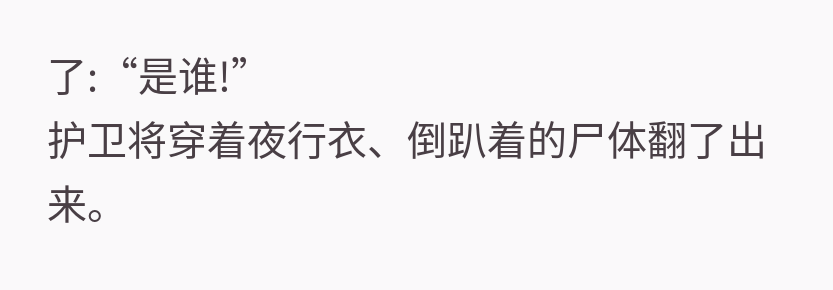了:“是谁!”
护卫将穿着夜行衣、倒趴着的尸体翻了出来。